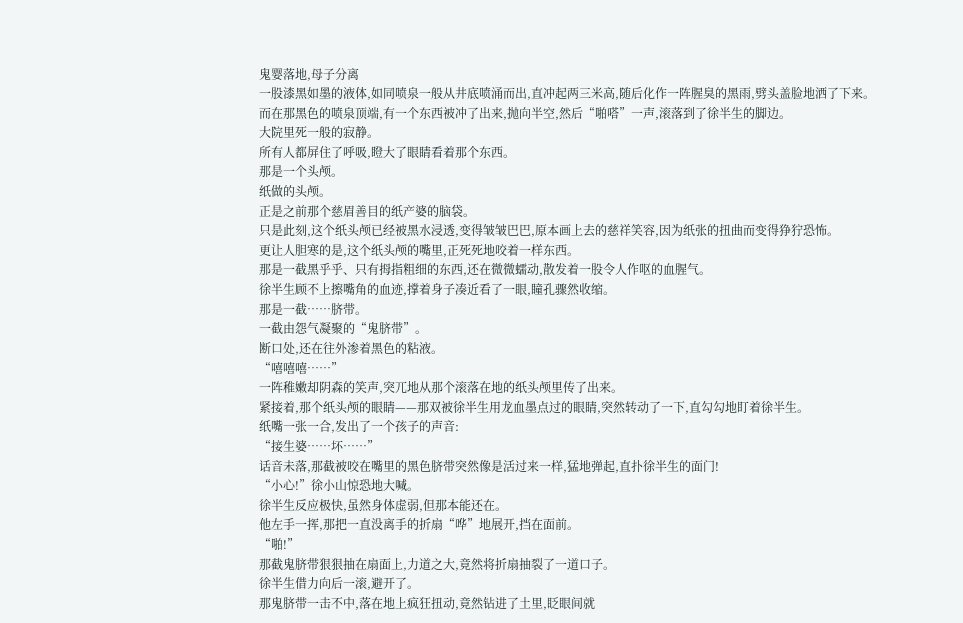鬼婴落地,母子分离
一股漆黑如墨的液体,如同喷泉一般从井底喷涌而出,直冲起两三米高,随后化作一阵腥臭的黑雨,劈头盖脸地洒了下来。
而在那黑色的喷泉顶端,有一个东西被冲了出来,抛向半空,然后“啪嗒”一声,滚落到了徐半生的脚边。
大院里死一般的寂静。
所有人都屏住了呼吸,瞪大了眼睛看着那个东西。
那是一个头颅。
纸做的头颅。
正是之前那个慈眉善目的纸产婆的脑袋。
只是此刻,这个纸头颅已经被黑水浸透,变得皱皱巴巴,原本画上去的慈祥笑容,因为纸张的扭曲而变得狰狞恐怖。
更让人胆寒的是,这个纸头颅的嘴里,正死死地咬着一样东西。
那是一截黑乎乎、只有拇指粗细的东西,还在微微蠕动,散发着一股令人作呕的血腥气。
徐半生顾不上擦嘴角的血迹,撑着身子凑近看了一眼,瞳孔骤然收缩。
那是一截……脐带。
一截由怨气凝聚的“鬼脐带”。
断口处,还在往外渗着黑色的粘液。
“嘻嘻嘻……”
一阵稚嫩却阴森的笑声,突兀地从那个滚落在地的纸头颅里传了出来。
紧接着,那个纸头颅的眼睛——那双被徐半生用龙血墨点过的眼睛,突然转动了一下,直勾勾地盯着徐半生。
纸嘴一张一合,发出了一个孩子的声音:
“接生婆……坏……”
话音未落,那截被咬在嘴里的黑色脐带突然像是活过来一样,猛地弹起,直扑徐半生的面门!
“小心!”徐小山惊恐地大喊。
徐半生反应极快,虽然身体虚弱,但那本能还在。
他左手一挥,那把一直没离手的折扇“哗”地展开,挡在面前。
“啪!”
那截鬼脐带狠狠抽在扇面上,力道之大,竟然将折扇抽裂了一道口子。
徐半生借力向后一滚,避开了。
那鬼脐带一击不中,落在地上疯狂扭动,竟然钻进了土里,眨眼间就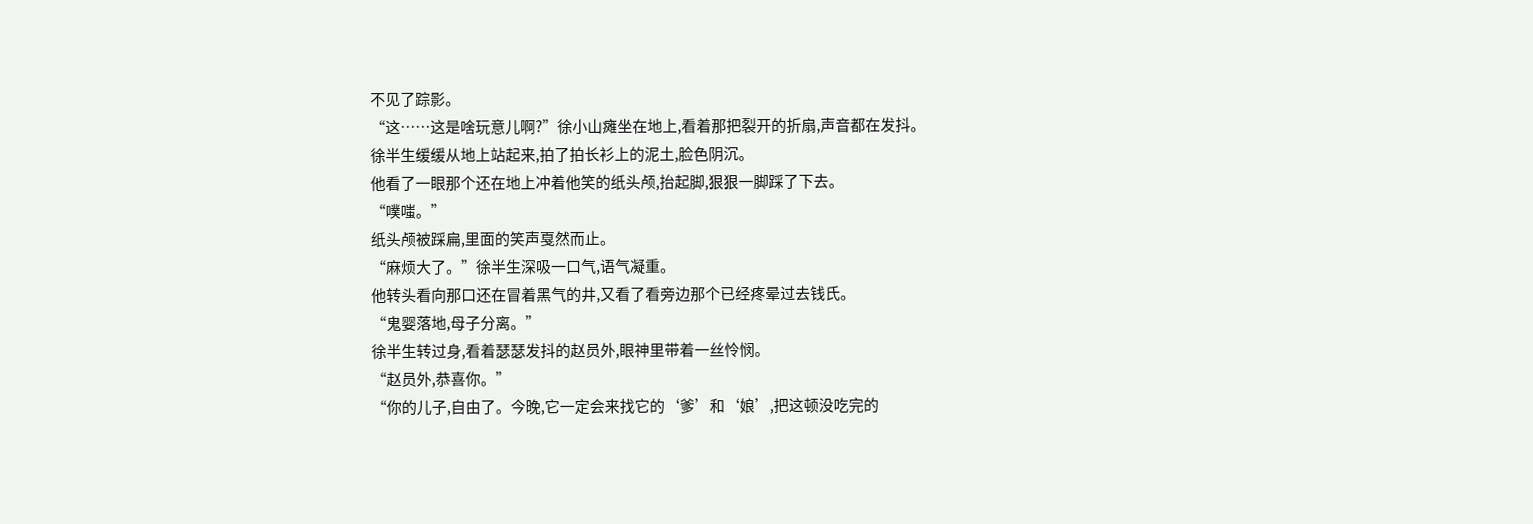不见了踪影。
“这……这是啥玩意儿啊?”徐小山瘫坐在地上,看着那把裂开的折扇,声音都在发抖。
徐半生缓缓从地上站起来,拍了拍长衫上的泥土,脸色阴沉。
他看了一眼那个还在地上冲着他笑的纸头颅,抬起脚,狠狠一脚踩了下去。
“噗嗤。”
纸头颅被踩扁,里面的笑声戛然而止。
“麻烦大了。”徐半生深吸一口气,语气凝重。
他转头看向那口还在冒着黑气的井,又看了看旁边那个已经疼晕过去钱氏。
“鬼婴落地,母子分离。”
徐半生转过身,看着瑟瑟发抖的赵员外,眼神里带着一丝怜悯。
“赵员外,恭喜你。”
“你的儿子,自由了。今晚,它一定会来找它的‘爹’和‘娘’,把这顿没吃完的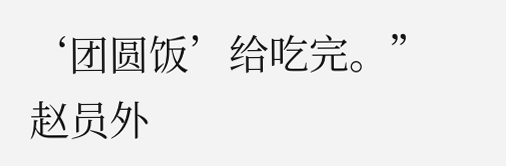‘团圆饭’给吃完。”
赵员外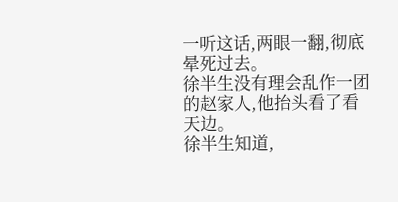一听这话,两眼一翻,彻底晕死过去。
徐半生没有理会乱作一团的赵家人,他抬头看了看天边。
徐半生知道,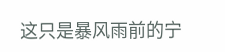这只是暴风雨前的宁